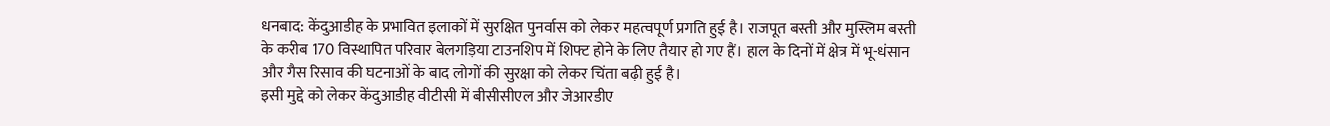धनबाद: केंदुआडीह के प्रभावित इलाकों में सुरक्षित पुनर्वास को लेकर महत्वपूर्ण प्रगति हुई है। राजपूत बस्ती और मुस्लिम बस्ती के करीब 170 विस्थापित परिवार बेलगड़िया टाउनशिप में शिफ्ट होने के लिए तैयार हो गए हैं। हाल के दिनों में क्षेत्र में भू-धंसान और गैस रिसाव की घटनाओं के बाद लोगों की सुरक्षा को लेकर चिंता बढ़ी हुई है।
इसी मुद्दे को लेकर केंदुआडीह वीटीसी में बीसीसीएल और जेआरडीए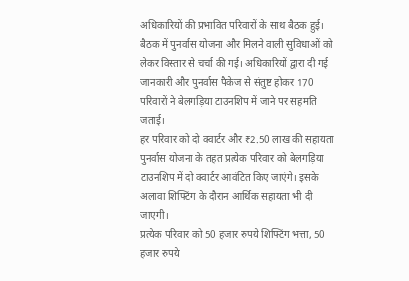अधिकारियों की प्रभावित परिवारों के साथ बैठक हुई। बैठक में पुनर्वास योजना और मिलने वाली सुविधाओं को लेकर विस्तार से चर्चा की गई। अधिकारियों द्वारा दी गई जानकारी और पुनर्वास पैकेज से संतुष्ट होकर 170 परिवारों ने बेलगड़िया टाउनशिप में जाने पर सहमति जताई।
हर परिवार को दो क्वार्टर और ₹2.50 लाख की सहायता
पुनर्वास योजना के तहत प्रत्येक परिवार को बेलगड़िया टाउनशिप में दो क्वार्टर आवंटित किए जाएंगे। इसके अलावा शिफ्टिंग के दौरान आर्थिक सहायता भी दी जाएगी।
प्रत्येक परिवार को 50 हजार रुपये शिफ्टिंग भत्ता, 50 हजार रुपये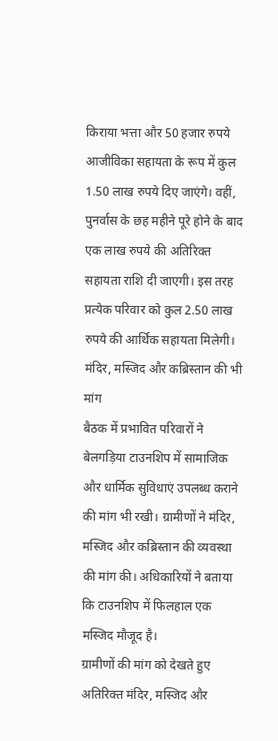किराया भत्ता और 50 हजार रुपये आजीविका सहायता के रूप में कुल 1.50 लाख रुपये दिए जाएंगे। वहीं, पुनर्वास के छह महीने पूरे होने के बाद एक लाख रुपये की अतिरिक्त सहायता राशि दी जाएगी। इस तरह प्रत्येक परिवार को कुल 2.50 लाख रुपये की आर्थिक सहायता मिलेगी।
मंदिर, मस्जिद और कब्रिस्तान की भी मांग
बैठक में प्रभावित परिवारों ने बेलगड़िया टाउनशिप में सामाजिक और धार्मिक सुविधाएं उपलब्ध कराने की मांग भी रखी। ग्रामीणों ने मंदिर, मस्जिद और कब्रिस्तान की व्यवस्था की मांग की। अधिकारियों ने बताया कि टाउनशिप में फिलहाल एक मस्जिद मौजूद है।
ग्रामीणों की मांग को देखते हुए अतिरिक्त मंदिर, मस्जिद और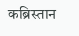कब्रिस्तान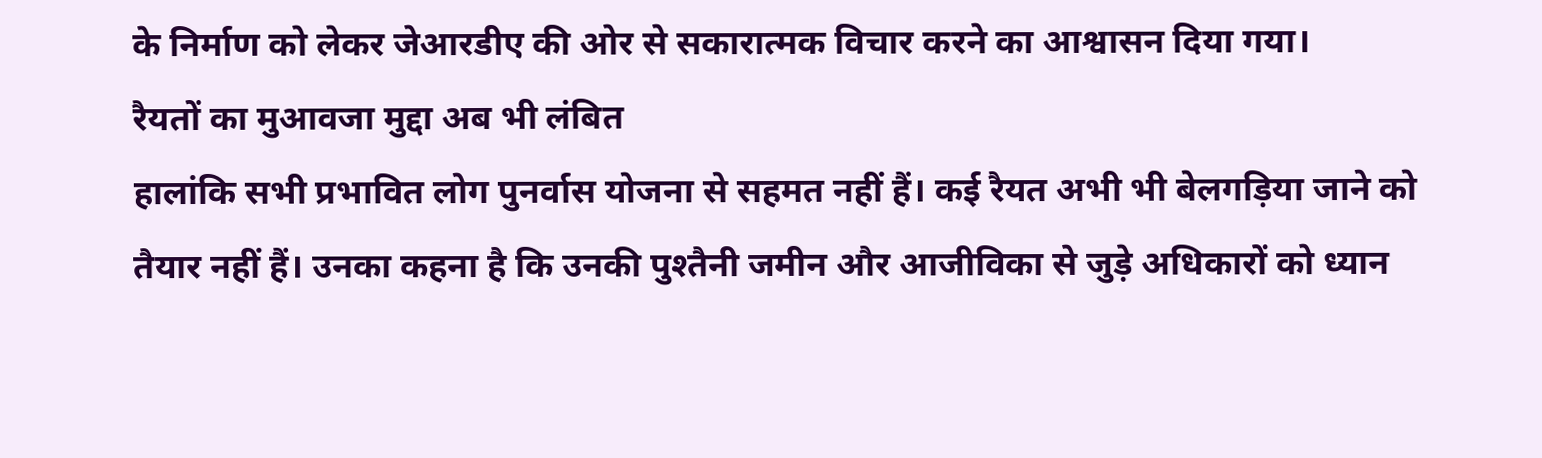के निर्माण को लेकर जेआरडीए की ओर से सकारात्मक विचार करने का आश्वासन दिया गया।
रैयतों का मुआवजा मुद्दा अब भी लंबित
हालांकि सभी प्रभावित लोग पुनर्वास योजना से सहमत नहीं हैं। कई रैयत अभी भी बेलगड़िया जाने को तैयार नहीं हैं। उनका कहना है कि उनकी पुश्तैनी जमीन और आजीविका से जुड़े अधिकारों को ध्यान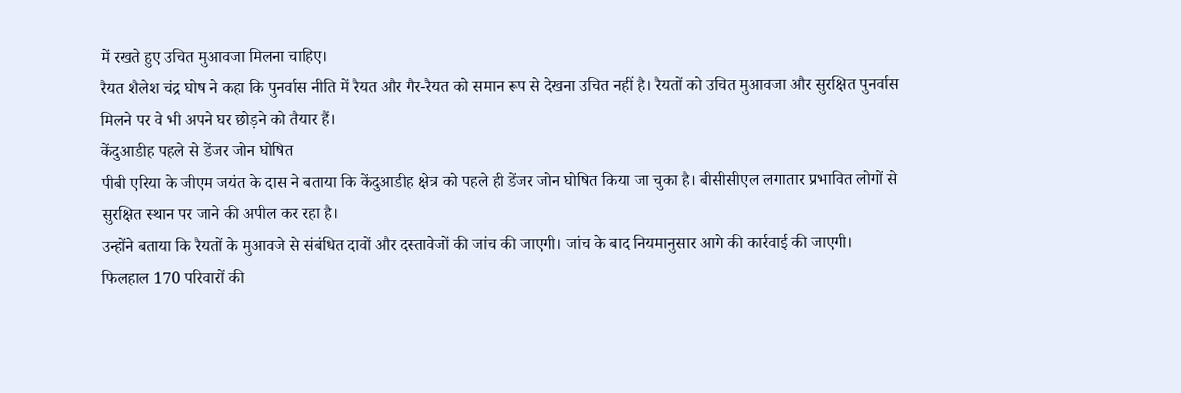में रखते हुए उचित मुआवजा मिलना चाहिए।
रैयत शैलेश चंद्र घोष ने कहा कि पुनर्वास नीति में रैयत और गैर-रैयत को समान रूप से देखना उचित नहीं है। रैयतों को उचित मुआवजा और सुरक्षित पुनर्वास मिलने पर वे भी अपने घर छोड़ने को तैयार हैं।
केंदुआडीह पहले से डेंजर जोन घोषित
पीबी एरिया के जीएम जयंत के दास ने बताया कि केंदुआडीह क्षेत्र को पहले ही डेंजर जोन घोषित किया जा चुका है। बीसीसीएल लगातार प्रभावित लोगों से सुरक्षित स्थान पर जाने की अपील कर रहा है।
उन्होंने बताया कि रैयतों के मुआवजे से संबंधित दावों और दस्तावेजों की जांच की जाएगी। जांच के बाद नियमानुसार आगे की कार्रवाई की जाएगी।
फिलहाल 170 परिवारों की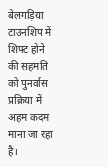बेलगड़िया टाउनशिप में शिफ्ट होने की सहमति को पुनर्वास प्रक्रिया में अहम कदम माना जा रहा है।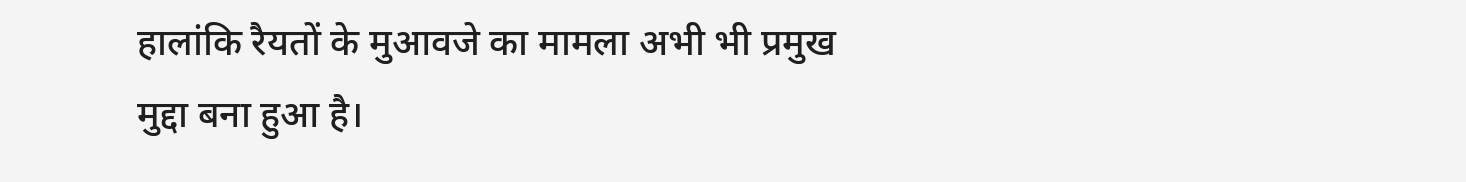हालांकि रैयतों के मुआवजे का मामला अभी भी प्रमुख मुद्दा बना हुआ है।